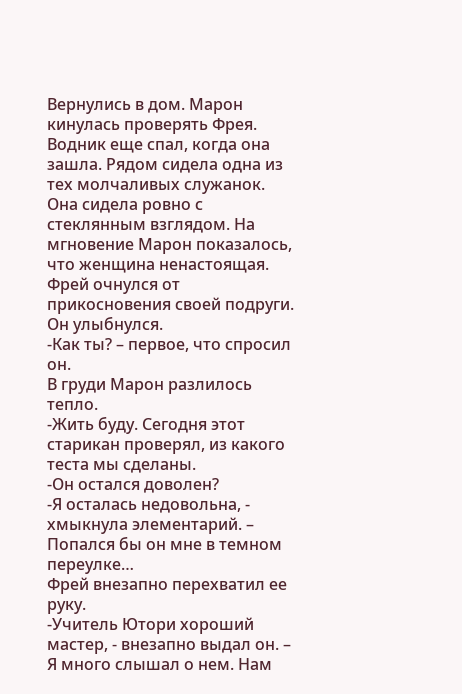Вернулись в дом. Марон кинулась проверять Фрея. Водник еще спал, когда она зашла. Рядом сидела одна из тех молчаливых служанок. Она сидела ровно с стеклянным взглядом. На мгновение Марон показалось, что женщина ненастоящая.
Фрей очнулся от прикосновения своей подруги. Он улыбнулся.
-Как ты? – первое, что спросил он.
В груди Марон разлилось тепло.
-Жить буду. Сегодня этот старикан проверял, из какого теста мы сделаны.
-Он остался доволен?
-Я осталась недовольна, - хмыкнула элементарий. – Попался бы он мне в темном переулке…
Фрей внезапно перехватил ее руку.
-Учитель Ютори хороший мастер, - внезапно выдал он. – Я много слышал о нем. Нам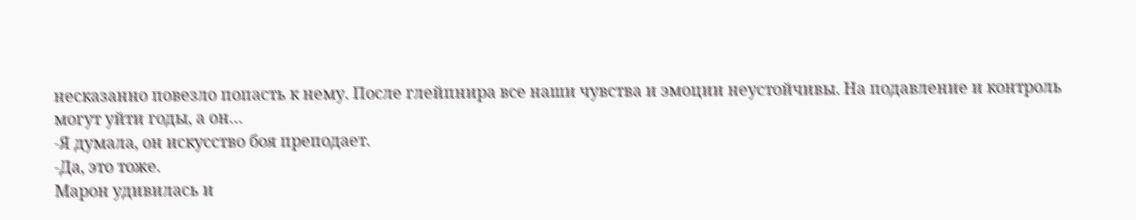несказанно повезло попасть к нему. После глейпнира все наши чувства и эмоции неустойчивы. На подавление и контроль могут уйти годы, а он…
-Я думала, он искусство боя преподает.
-Да, это тоже.
Марон удивилась и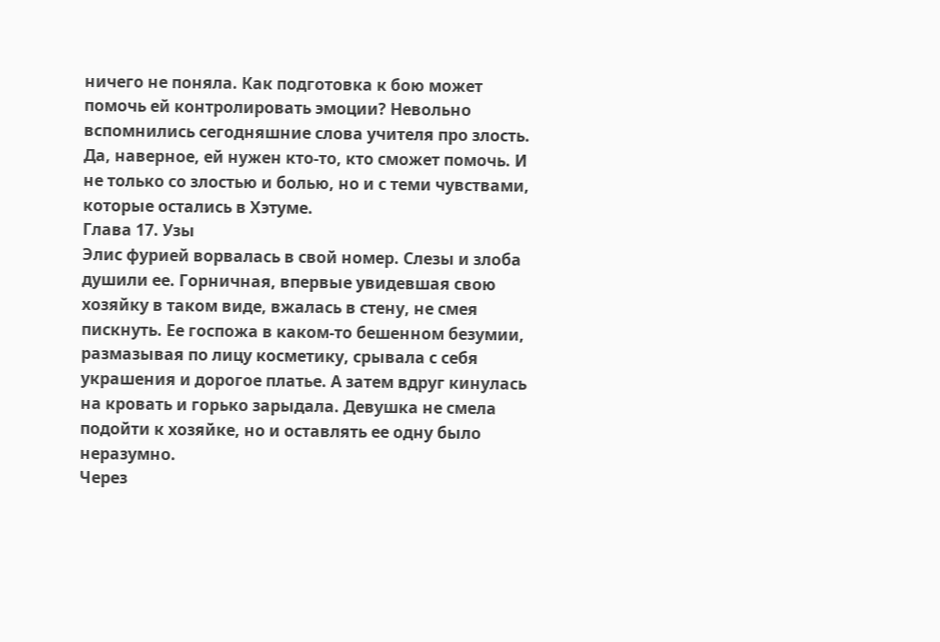ничего не поняла. Как подготовка к бою может помочь ей контролировать эмоции? Невольно вспомнились сегодняшние слова учителя про злость.
Да, наверное, ей нужен кто-то, кто сможет помочь. И не только со злостью и болью, но и с теми чувствами, которые остались в Хэтуме.
Глава 17. Узы
Элис фурией ворвалась в свой номер. Слезы и злоба душили ее. Горничная, впервые увидевшая свою хозяйку в таком виде, вжалась в стену, не смея пискнуть. Ее госпожа в каком-то бешенном безумии, размазывая по лицу косметику, срывала с себя украшения и дорогое платье. А затем вдруг кинулась на кровать и горько зарыдала. Девушка не смела подойти к хозяйке, но и оставлять ее одну было неразумно.
Через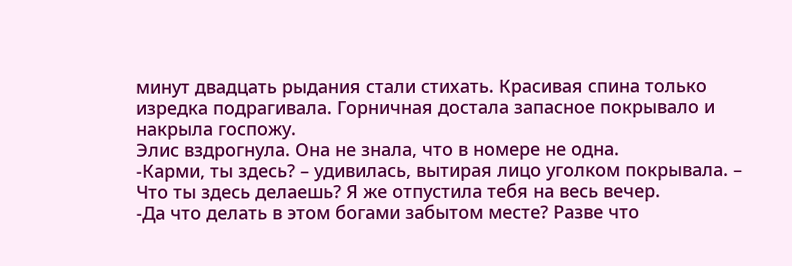минут двадцать рыдания стали стихать. Красивая спина только изредка подрагивала. Горничная достала запасное покрывало и накрыла госпожу.
Элис вздрогнула. Она не знала, что в номере не одна.
-Карми, ты здесь? – удивилась, вытирая лицо уголком покрывала. – Что ты здесь делаешь? Я же отпустила тебя на весь вечер.
-Да что делать в этом богами забытом месте? Разве что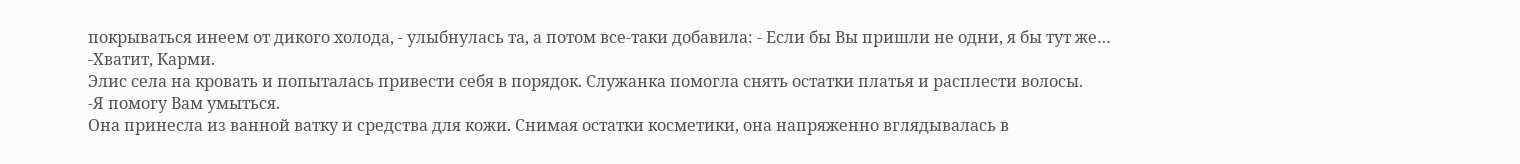покрываться инеем от дикого холода, - улыбнулась та, а потом все-таки добавила: - Если бы Вы пришли не одни, я бы тут же…
-Хватит, Карми.
Элис села на кровать и попыталась привести себя в порядок. Служанка помогла снять остатки платья и расплести волосы.
-Я помогу Вам умыться.
Она принесла из ванной ватку и средства для кожи. Снимая остатки косметики, она напряженно вглядывалась в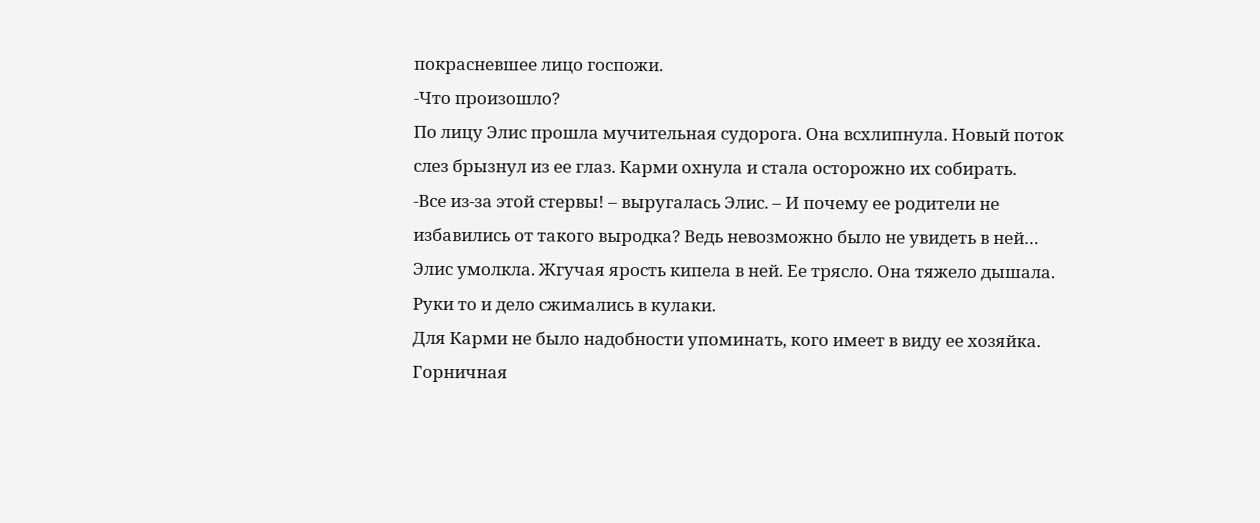покрасневшее лицо госпожи.
-Что произошло?
По лицу Элис прошла мучительная судорога. Она всхлипнула. Новый поток слез брызнул из ее глаз. Карми охнула и стала осторожно их собирать.
-Все из-за этой стервы! – выругалась Элис. – И почему ее родители не избавились от такого выродка? Ведь невозможно было не увидеть в ней…
Элис умолкла. Жгучая ярость кипела в ней. Ее трясло. Она тяжело дышала. Руки то и дело сжимались в кулаки.
Для Карми не было надобности упоминать, кого имеет в виду ее хозяйка. Горничная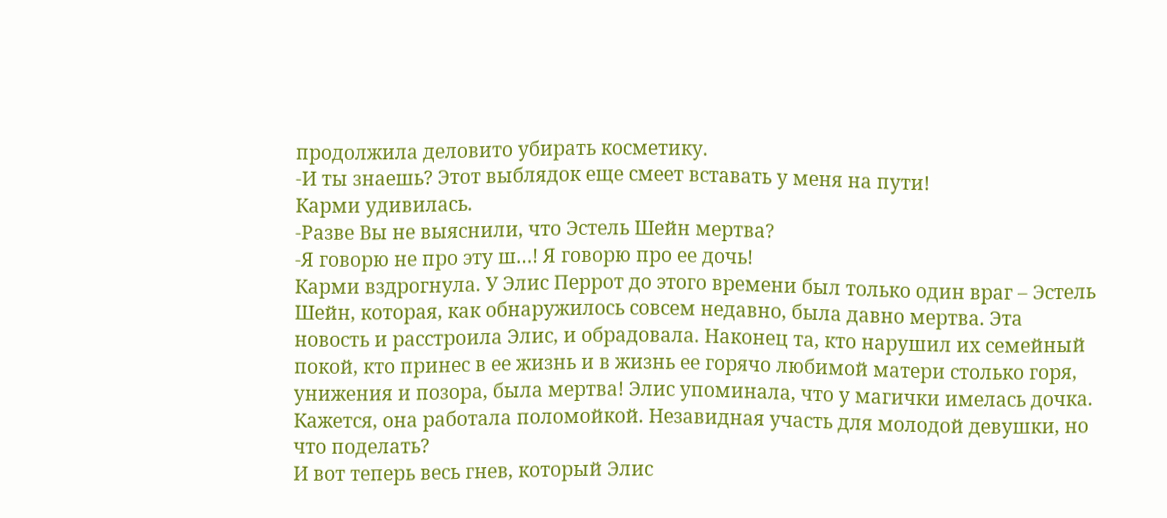продолжила деловито убирать косметику.
-И ты знаешь? Этот выблядок еще смеет вставать у меня на пути!
Карми удивилась.
-Разве Вы не выяснили, что Эстель Шейн мертва?
-Я говорю не про эту ш…! Я говорю про ее дочь!
Карми вздрогнула. У Элис Перрот до этого времени был только один враг – Эстель Шейн, которая, как обнаружилось совсем недавно, была давно мертва. Эта новость и расстроила Элис, и обрадовала. Наконец та, кто нарушил их семейный покой, кто принес в ее жизнь и в жизнь ее горячо любимой матери столько горя, унижения и позора, была мертва! Элис упоминала, что у магички имелась дочка. Кажется, она работала поломойкой. Незавидная участь для молодой девушки, но что поделать?
И вот теперь весь гнев, который Элис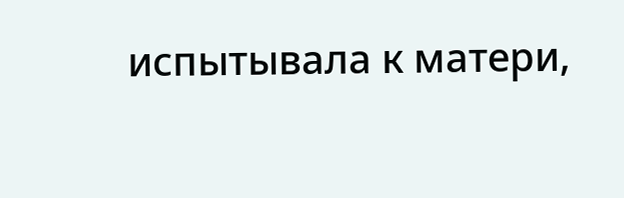испытывала к матери,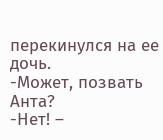перекинулся на ее дочь.
-Может, позвать Анта?
-Нет! –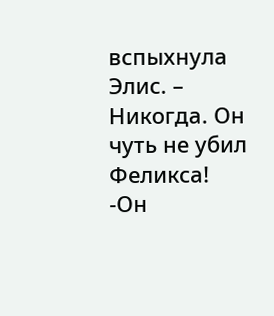вспыхнула Элис. – Никогда. Он чуть не убил Феликса!
-Он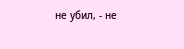не убил, - не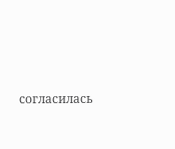согласилась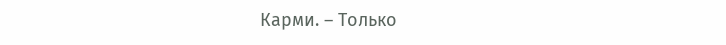Карми. – Только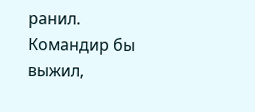ранил. Командир бы выжил,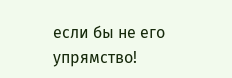если бы не его упрямство!